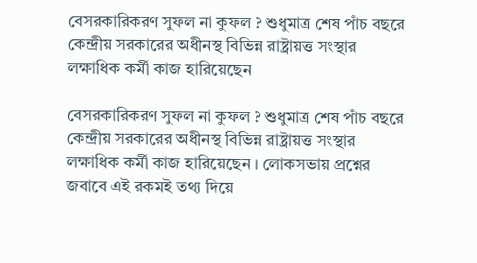বেসরকারিকরণ সুফল না কুফল ? শুধুমাত্র শেষ পাঁচ বছরে কেন্দ্রীয় সরকারের অধীনস্থ বিভিন্ন রাষ্ট্রায়ত্ত সংস্থার লক্ষাধিক কর্মী কাজ হারিয়েছেন

বেসরকারিকরণ সুফল না কুফল ? শুধুমাত্র শেষ পাঁচ বছরে কেন্দ্রীয় সরকারের অধীনস্থ বিভিন্ন রাষ্ট্রায়ত্ত সংস্থার লক্ষাধিক কর্মী কাজ হারিয়েছেন । লোকসভায় প্রশ্নের জবাবে এই রকমই তথ্য দিয়ে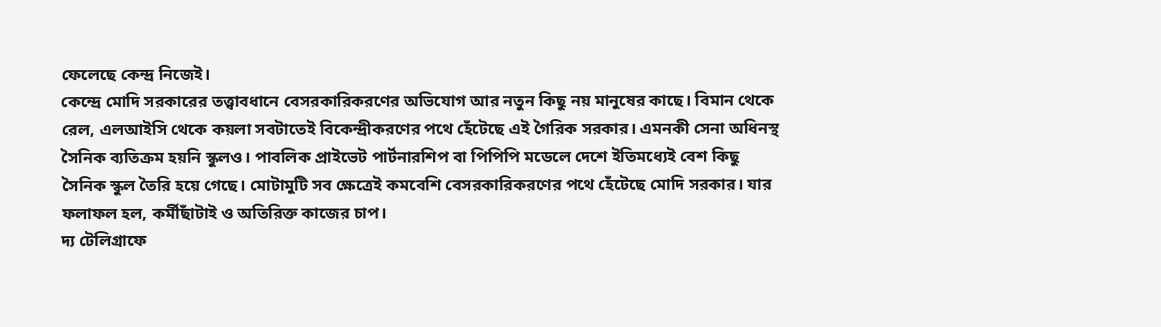ফেলেছে কেন্দ্র নিজেই।
কেন্দ্রে মোদি সরকারের তত্ত্বাবধানে বেসরকারিকরণের অভিযোগ আর নতুন কিছু নয় মানুষের কাছে। বিমান থেকে রেল, এলআইসি থেকে কয়লা সবটাতেই বিকেন্দ্রীকরণের পথে হেঁটেছে এই গৈরিক সরকার। এমনকী সেনা অধিনস্থ সৈনিক ব্যতিক্রম হয়নি স্কুলও। পাবলিক প্রাইভেট পার্টনারশিপ বা পিপিপি মডেলে দেশে ইতিমধ্যেই বেশ কিছু সৈনিক স্কুল তৈরি হয়ে গেছে। মোটামুটি সব ক্ষেত্রেই কমবেশি বেসরকারিকরণের পথে হেঁটেছে মোদি সরকার। যার ফলাফল হল, কর্মীছাঁটাই ও অতিরিক্ত কাজের চাপ।
দ্য টেলিগ্রাফে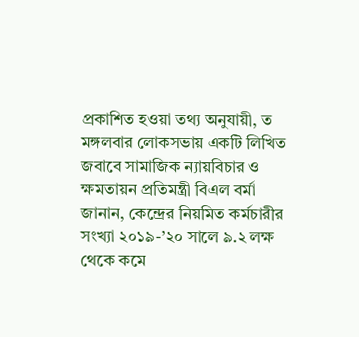প্রকাশিত হওয়া তথ্য অনুযায়ী, ত মঙ্গলবার লোকসভায় একটি লিখিত জবাবে সামাজিক ন্যায়বিচার ও ক্ষমতায়ন প্রতিমন্ত্রী বিএল বর্মা জানান, কেন্দ্রের নিয়মিত কর্মচারীর সংখ্যা ২০১৯-’২০ সালে ৯.২ লক্ষ থেকে কমে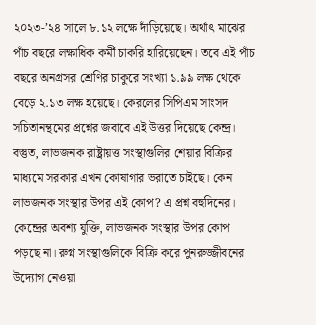২০২৩-’২৪ সালে ৮.১২ লক্ষে দাঁড়িয়েছে। অর্থাৎ মাঝের পাঁচ বছরে লক্ষাধিক কর্মী চাকরি হারিয়েছেন। তবে এই পাঁচ বছরে অনগ্রসর শ্রেণির চাকুরে সংখ্যা ১.৯৯ লক্ষ থেকে বেড়ে ২.১৩ লক্ষ হয়েছে। কেরলের সিপিএম সাংসদ সচিতানন্থমের প্রশ্নের জবাবে এই উত্তর দিয়েছে কেন্দ্র।
বস্তুত, লাভজনক রাষ্ট্রায়ত্ত সংস্থাগুলির শেয়ার বিক্রির মাধ্যমে সরকার এখন কোষাগার ভরাতে চাইছে। কেন লাভজনক সংস্থার উপর এই কোপ? এ প্রশ্ন বহুদিনের। কেন্দ্রের অবশ্য যুক্তি, লাভজনক সংস্থার উপর কোপ পড়ছে না। রুগ্ন সংস্থাগুলিকে বিক্রি করে পুনরুজ্জীবনের উদ্যোগ নেওয়া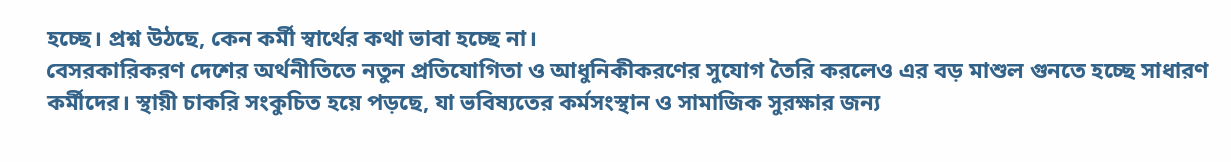হচ্ছে। প্রশ্ন উঠছে, কেন কর্মী স্বার্থের কথা ভাবা হচ্ছে না।
বেসরকারিকরণ দেশের অর্থনীতিতে নতুন প্রতিযোগিতা ও আধুনিকীকরণের সুযোগ তৈরি করলেও এর বড় মাশুল গুনতে হচ্ছে সাধারণ কর্মীদের। স্থায়ী চাকরি সংকুচিত হয়ে পড়ছে, যা ভবিষ্যতের কর্মসংস্থান ও সামাজিক সুরক্ষার জন্য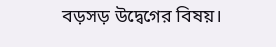বড়সড় উদ্বেগের বিষয়।